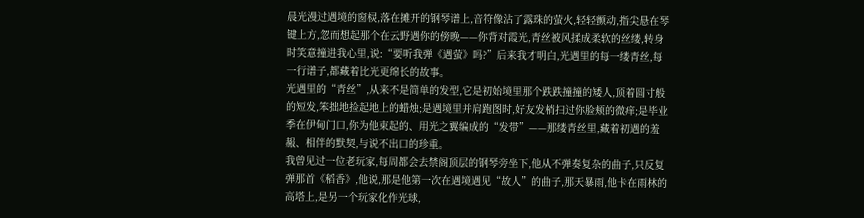晨光漫过遇境的窗棂,落在摊开的钢琴谱上,音符像沾了露珠的萤火,轻轻颤动,指尖悬在琴键上方,忽而想起那个在云野遇你的傍晚——你背对霞光,青丝被风揉成柔软的丝缕,转身时笑意撞进我心里,说:“要听我弹《遇萤》吗?”后来我才明白,光遇里的每一缕青丝,每一行谱子,都藏着比光更绵长的故事。
光遇里的“青丝”,从来不是简单的发型,它是初始境里那个跌跌撞撞的矮人,顶着圆寸般的短发,笨拙地捡起地上的蜡烛;是遇境里并肩跑图时,好友发梢扫过你脸颊的微痒;是毕业季在伊甸门口,你为他束起的、用光之翼编成的“发带”——那缕青丝里,藏着初遇的羞赧、相伴的默契,与说不出口的珍重。
我曾见过一位老玩家,每周都会去禁阁顶层的钢琴旁坐下,他从不弹奏复杂的曲子,只反复弹那首《稻香》,他说,那是他第一次在遇境遇见“故人”的曲子,那天暴雨,他卡在雨林的高塔上,是另一个玩家化作光球,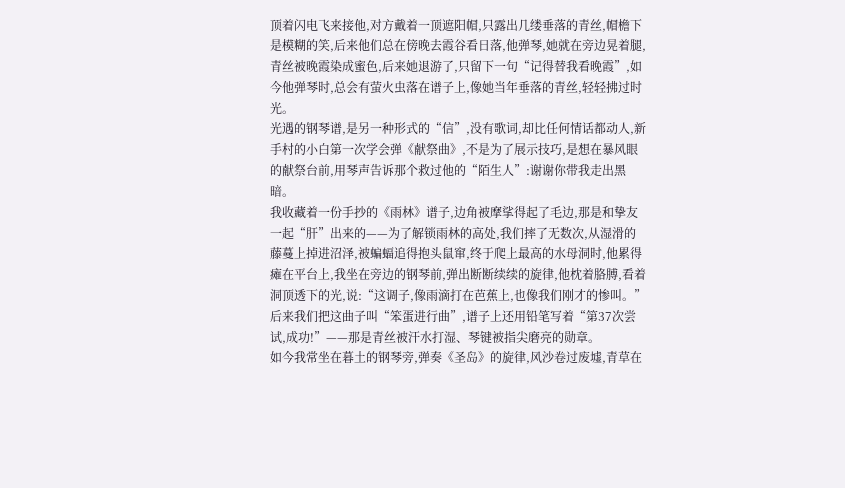顶着闪电飞来接他,对方戴着一顶遮阳帽,只露出几缕垂落的青丝,帽檐下是模糊的笑,后来他们总在傍晚去霞谷看日落,他弹琴,她就在旁边晃着腿,青丝被晚霞染成蜜色,后来她退游了,只留下一句“记得替我看晚霞”,如今他弹琴时,总会有萤火虫落在谱子上,像她当年垂落的青丝,轻轻拂过时光。
光遇的钢琴谱,是另一种形式的“信”,没有歌词,却比任何情话都动人,新手村的小白第一次学会弹《献祭曲》,不是为了展示技巧,是想在暴风眼的献祭台前,用琴声告诉那个救过他的“陌生人”:谢谢你带我走出黑暗。
我收藏着一份手抄的《雨林》谱子,边角被摩挲得起了毛边,那是和挚友一起“肝”出来的——为了解锁雨林的高处,我们摔了无数次,从湿滑的藤蔓上掉进沼泽,被蝙蝠追得抱头鼠窜,终于爬上最高的水母洞时,他累得瘫在平台上,我坐在旁边的钢琴前,弹出断断续续的旋律,他枕着胳膊,看着洞顶透下的光,说:“这调子,像雨滴打在芭蕉上,也像我们刚才的惨叫。”后来我们把这曲子叫“笨蛋进行曲”,谱子上还用铅笔写着“第37次尝试,成功!”——那是青丝被汗水打湿、琴键被指尖磨亮的勋章。
如今我常坐在暮土的钢琴旁,弹奏《圣岛》的旋律,风沙卷过废墟,青草在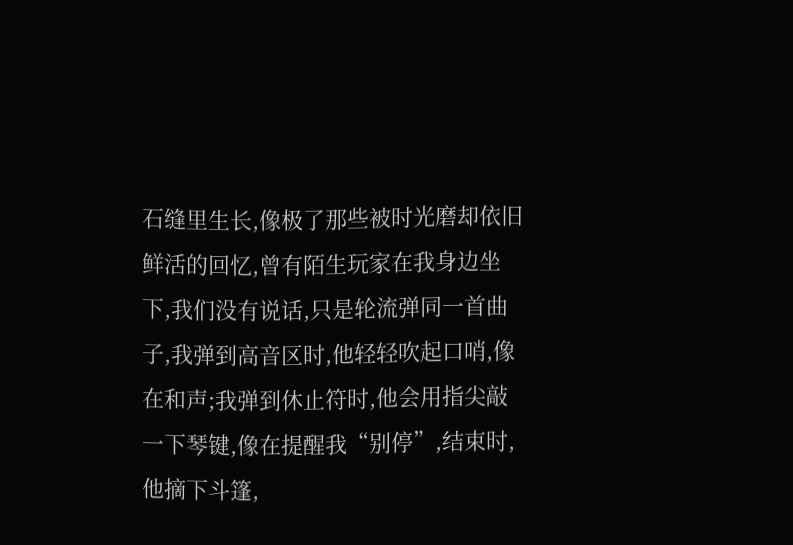石缝里生长,像极了那些被时光磨却依旧鲜活的回忆,曾有陌生玩家在我身边坐下,我们没有说话,只是轮流弹同一首曲子,我弹到高音区时,他轻轻吹起口哨,像在和声;我弹到休止符时,他会用指尖敲一下琴键,像在提醒我“别停”,结束时,他摘下斗篷,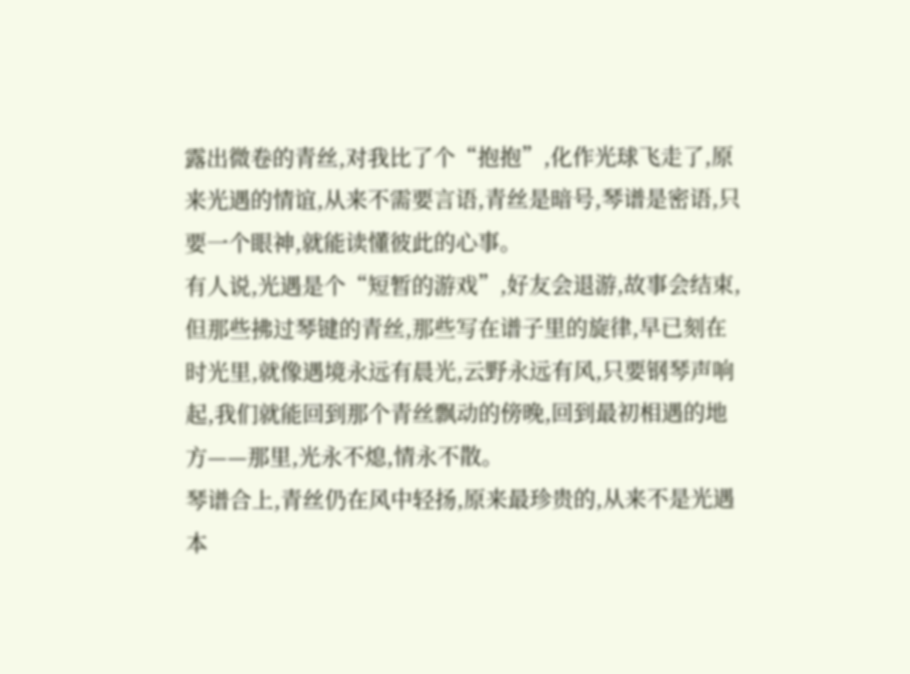露出微卷的青丝,对我比了个“抱抱”,化作光球飞走了,原来光遇的情谊,从来不需要言语,青丝是暗号,琴谱是密语,只要一个眼神,就能读懂彼此的心事。
有人说,光遇是个“短暂的游戏”,好友会退游,故事会结束,但那些拂过琴键的青丝,那些写在谱子里的旋律,早已刻在时光里,就像遇境永远有晨光,云野永远有风,只要钢琴声响起,我们就能回到那个青丝飘动的傍晚,回到最初相遇的地方——那里,光永不熄,情永不散。
琴谱合上,青丝仍在风中轻扬,原来最珍贵的,从来不是光遇本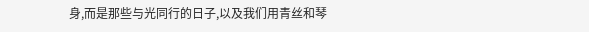身,而是那些与光同行的日子,以及我们用青丝和琴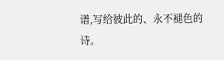谱,写给彼此的、永不褪色的诗。